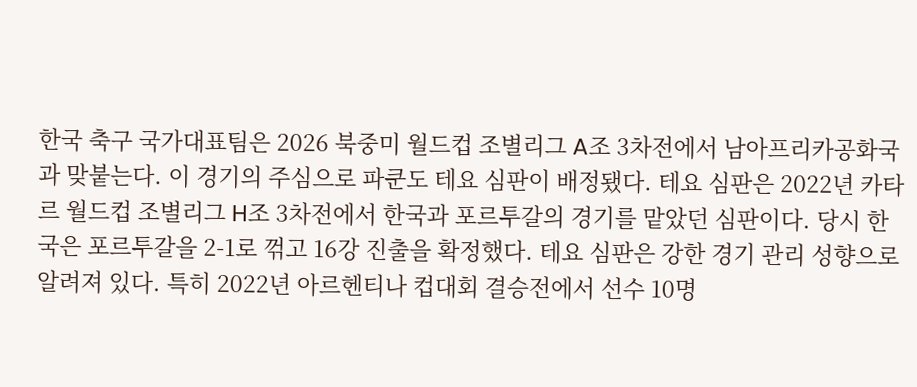한국 축구 국가대표팀은 2026 북중미 월드컵 조별리그 A조 3차전에서 남아프리카공화국과 맞붙는다. 이 경기의 주심으로 파쿤도 테요 심판이 배정됐다. 테요 심판은 2022년 카타르 월드컵 조별리그 H조 3차전에서 한국과 포르투갈의 경기를 맡았던 심판이다. 당시 한국은 포르투갈을 2-1로 꺾고 16강 진출을 확정했다. 테요 심판은 강한 경기 관리 성향으로 알려져 있다. 특히 2022년 아르헨티나 컵대회 결승전에서 선수 10명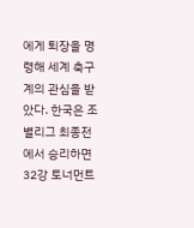에게 퇴장을 명령해 세계 축구계의 관심을 받았다. 한국은 조별리그 최종전에서 승리하면 32강 토너먼트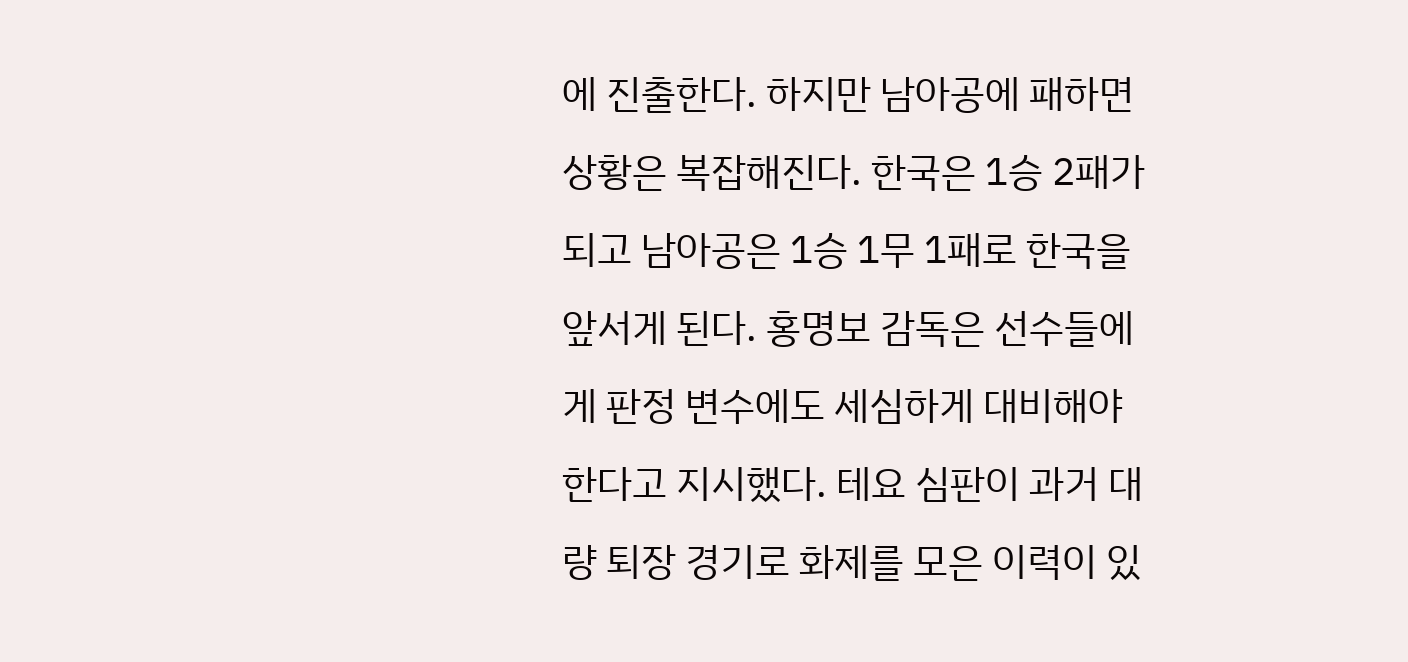에 진출한다. 하지만 남아공에 패하면 상황은 복잡해진다. 한국은 1승 2패가 되고 남아공은 1승 1무 1패로 한국을 앞서게 된다. 홍명보 감독은 선수들에게 판정 변수에도 세심하게 대비해야 한다고 지시했다. 테요 심판이 과거 대량 퇴장 경기로 화제를 모은 이력이 있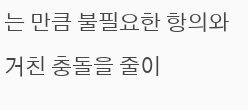는 만큼 불필요한 항의와 거친 충돌을 줄이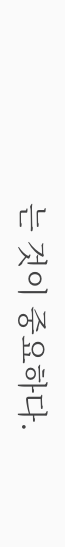는 것이 중요하다.